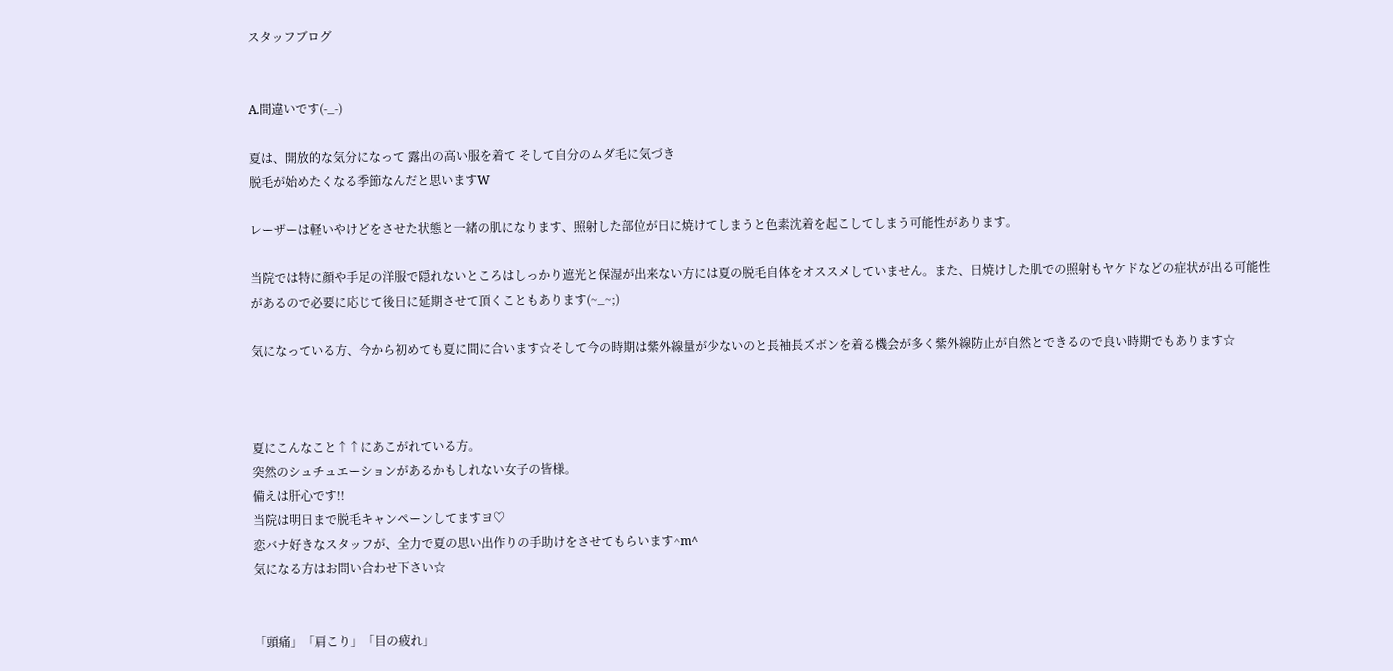スタッフブログ


A.間違いです(-_-)

夏は、開放的な気分になって 露出の高い服を着て そして自分のムダ毛に気づき
脱毛が始めたくなる季節なんだと思いますW

レーザーは軽いやけどをさせた状態と一緒の肌になります、照射した部位が日に焼けてしまうと色素沈着を起こしてしまう可能性があります。

当院では特に顔や手足の洋服で隠れないところはしっかり遮光と保湿が出来ない方には夏の脱毛自体をオススメしていません。また、日焼けした肌での照射もヤケドなどの症状が出る可能性があるので必要に応じて後日に延期させて頂くこともあります(~_~;)

気になっている方、今から初めても夏に間に合います☆そして今の時期は紫外線量が少ないのと長袖長ズボンを着る機会が多く紫外線防止が自然とできるので良い時期でもあります☆



夏にこんなこと↑↑にあこがれている方。
突然のシュチュエーションがあるかもしれない女子の皆様。
備えは肝心です!!
当院は明日まで脱毛キャンペーンしてますヨ♡
恋バナ好きなスタッフが、全力で夏の思い出作りの手助けをさせてもらいます^m^
気になる方はお問い合わせ下さい☆


「頭痛」「肩こり」「目の疲れ」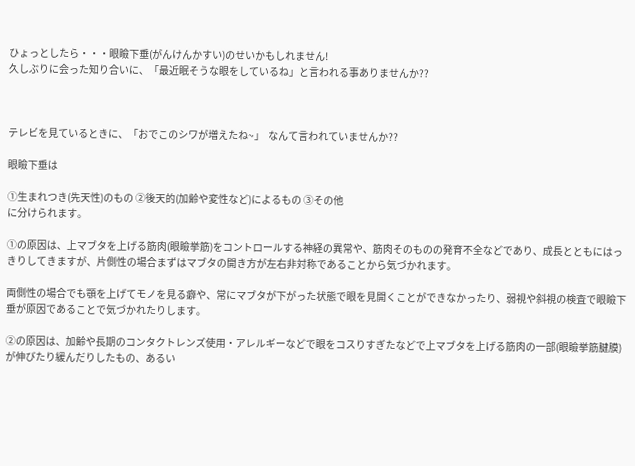ひょっとしたら・・・眼瞼下垂(がんけんかすい)のせいかもしれません!
久しぶりに会った知り合いに、「最近眠そうな眼をしているね」と言われる事ありませんか??



テレビを見ているときに、「おでこのシワが増えたね~」  なんて言われていませんか??

眼瞼下垂は

①生まれつき(先天性)のもの ②後天的(加齢や変性など)によるもの ③その他
に分けられます。

①の原因は、上マブタを上げる筋肉(眼瞼挙筋)をコントロールする神経の異常や、筋肉そのものの発育不全などであり、成長とともにはっきりしてきますが、片側性の場合まずはマブタの開き方が左右非対称であることから気づかれます。

両側性の場合でも顎を上げてモノを見る癖や、常にマブタが下がった状態で眼を見開くことができなかったり、弱視や斜視の検査で眼瞼下垂が原因であることで気づかれたりします。

②の原因は、加齢や長期のコンタクトレンズ使用・アレルギーなどで眼をコスりすぎたなどで上マブタを上げる筋肉の一部(眼瞼挙筋腱膜)が伸びたり緩んだりしたもの、あるい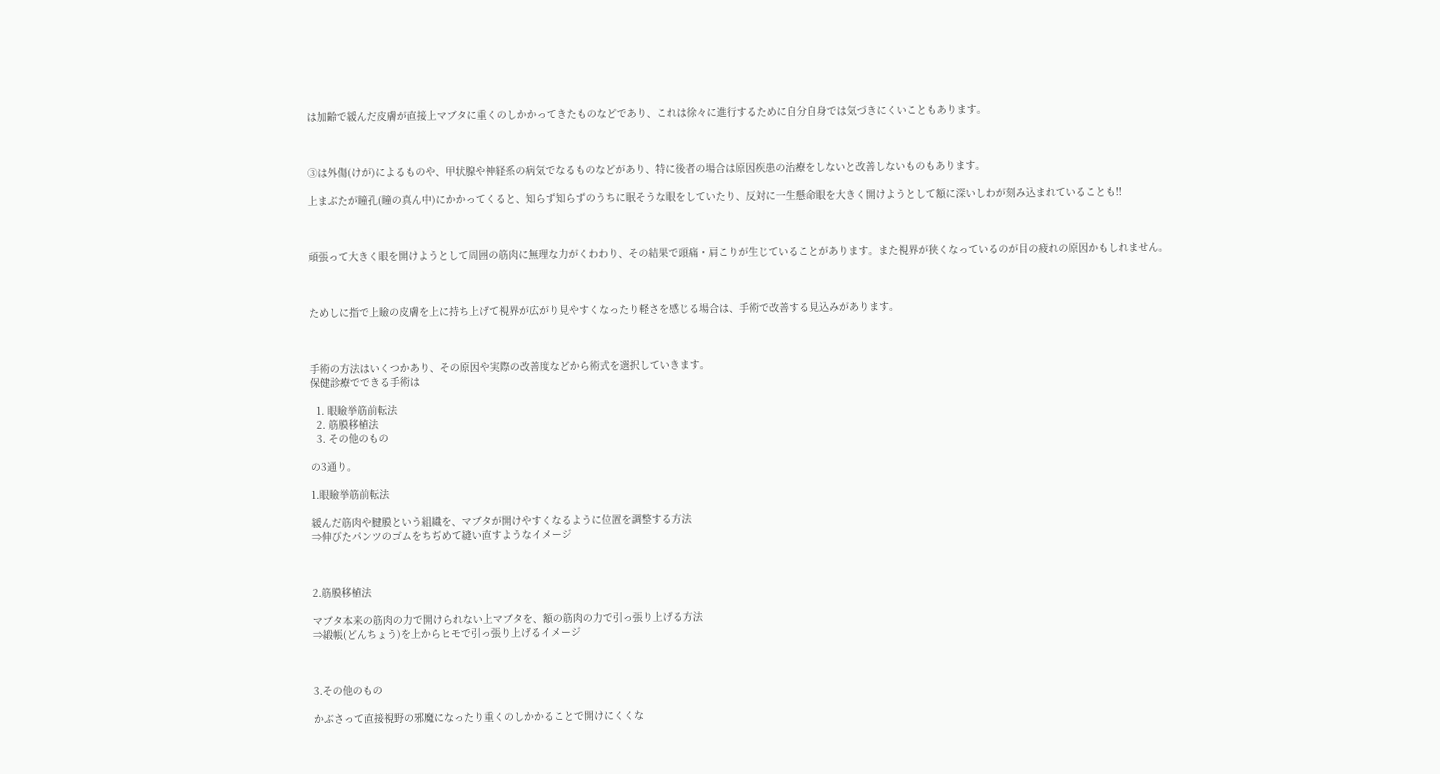は加齢で緩んだ皮膚が直接上マブタに重くのしかかってきたものなどであり、これは徐々に進行するために自分自身では気づきにくいこともあります。



③は外傷(けが)によるものや、甲状腺や神経系の病気でなるものなどがあり、特に後者の場合は原因疾患の治療をしないと改善しないものもあります。

上まぶたが瞳孔(瞳の真ん中)にかかってくると、知らず知らずのうちに眠そうな眼をしていたり、反対に一生懸命眼を大きく開けようとして額に深いしわが刻み込まれていることも!!



頑張って大きく眼を開けようとして周囲の筋肉に無理な力がくわわり、その結果で頭痛・肩こりが生じていることがあります。また視界が狭くなっているのが目の疲れの原因かもしれません。



ためしに指で上瞼の皮膚を上に持ち上げて視界が広がり見やすくなったり軽さを感じる場合は、手術で改善する見込みがあります。



手術の方法はいくつかあり、その原因や実際の改善度などから術式を選択していきます。
保健診療でできる手術は

  1. 眼瞼挙筋前転法
  2. 筋膜移植法
  3. その他のもの

の3通り。

1.眼瞼挙筋前転法

緩んだ筋肉や腱膜という組織を、マブタが開けやすくなるように位置を調整する方法
⇒伸びたパンツのゴムをちぢめて縫い直すようなイメージ



2.筋膜移植法

マブタ本来の筋肉の力で開けられない上マブタを、額の筋肉の力で引っ張り上げる方法
⇒緞帳(どんちょう)を上からヒモで引っ張り上げるイメージ



3.その他のもの

かぶさって直接視野の邪魔になったり重くのしかかることで開けにくくな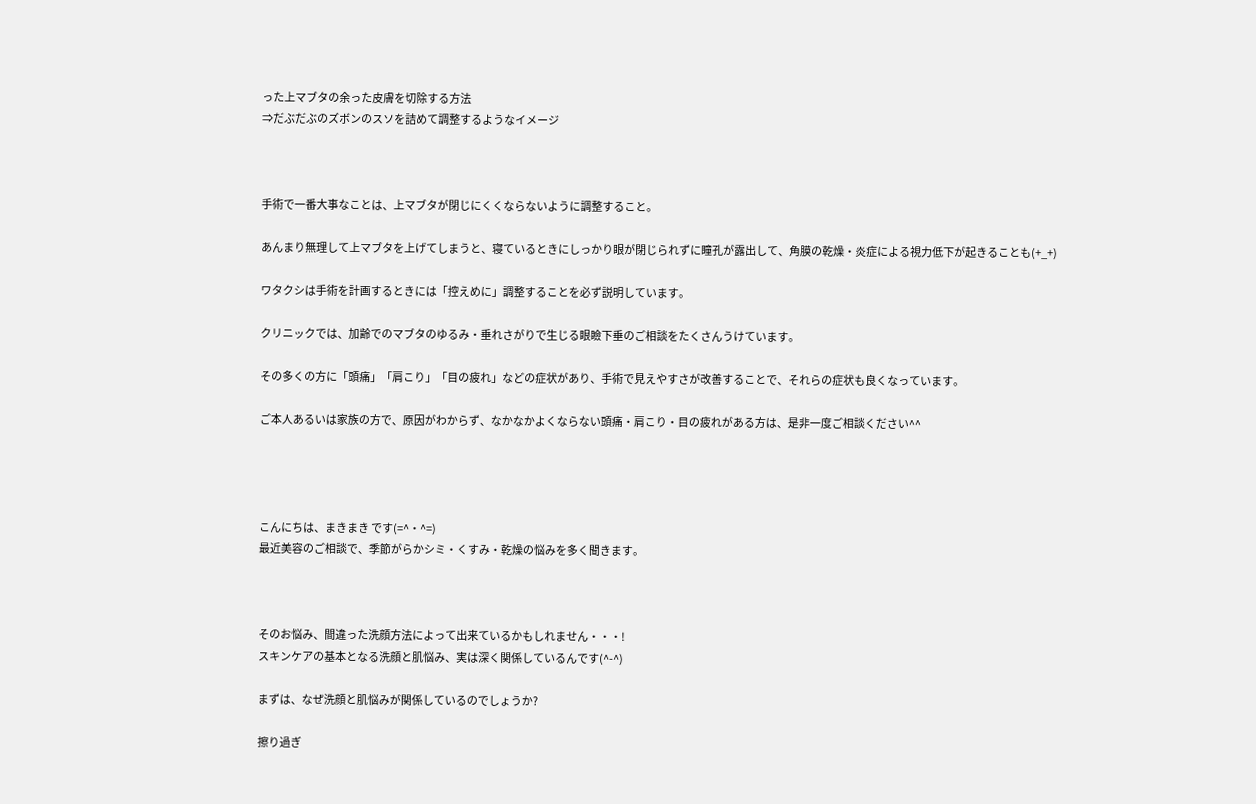った上マブタの余った皮膚を切除する方法
⇒だぶだぶのズボンのスソを詰めて調整するようなイメージ



手術で一番大事なことは、上マブタが閉じにくくならないように調整すること。

あんまり無理して上マブタを上げてしまうと、寝ているときにしっかり眼が閉じられずに瞳孔が露出して、角膜の乾燥・炎症による視力低下が起きることも(+_+)

ワタクシは手術を計画するときには「控えめに」調整することを必ず説明しています。

クリニックでは、加齢でのマブタのゆるみ・垂れさがりで生じる眼瞼下垂のご相談をたくさんうけています。

その多くの方に「頭痛」「肩こり」「目の疲れ」などの症状があり、手術で見えやすさが改善することで、それらの症状も良くなっています。

ご本人あるいは家族の方で、原因がわからず、なかなかよくならない頭痛・肩こり・目の疲れがある方は、是非一度ご相談ください^^




こんにちは、まきまき です(=^・^=)
最近美容のご相談で、季節がらかシミ・くすみ・乾燥の悩みを多く聞きます。



そのお悩み、間違った洗顔方法によって出来ているかもしれません・・・!
スキンケアの基本となる洗顔と肌悩み、実は深く関係しているんです(^-^)

まずは、なぜ洗顔と肌悩みが関係しているのでしょうか?

擦り過ぎ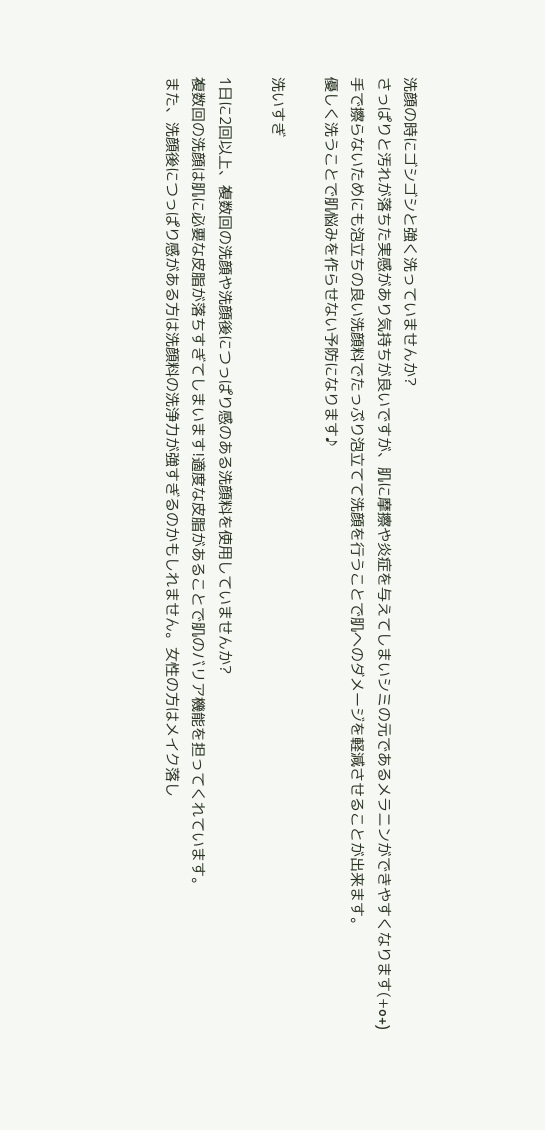洗顔の時にゴシゴシと強く洗っていませんか?
さっぱりと汚れが落ちた実感があり気持ちが良いですが、肌に摩擦や炎症を与えてしまいシミの元であるメラニンができやすくなります(+o+)
手で擦らないためにも泡立ちの良い洗顔料でたっぷり泡立てて洗顔を行うことで肌へのダメージを軽減させることが出来ます。
優しく洗うことで肌悩みを作らせない予防になります♪

洗いすぎ

1日に2回以上、複数回の洗顔や洗顔後につっぱり感のある洗顔料を使用していませんか?
複数回の洗顔は肌に必要な皮脂が落ちすぎてしまいます!適度な皮脂があることで肌のバリア機能を担ってくれています。
また、洗顔後につっぱり感がある方は洗顔料の洗浄力が強すぎるのかもしれません。女性の方はメイク落し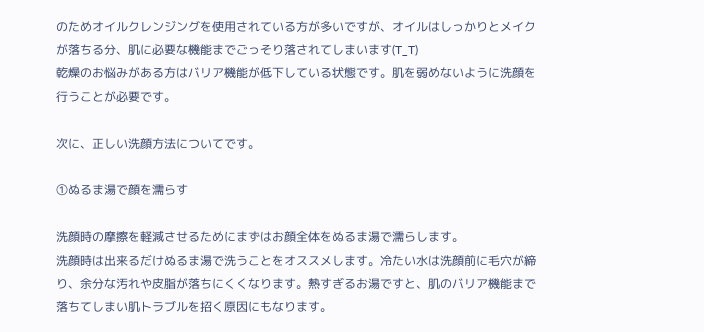のためオイルクレンジングを使用されている方が多いですが、オイルはしっかりとメイクが落ちる分、肌に必要な機能までごっそり落されてしまいます(T_T)
乾燥のお悩みがある方はバリア機能が低下している状態です。肌を弱めないように洗顔を行うことが必要です。

次に、正しい洗顔方法についてです。

①ぬるま湯で顔を濡らす

洗顔時の摩擦を軽減させるためにまずはお顔全体をぬるま湯で濡らします。
洗顔時は出来るだけぬるま湯で洗うことをオススメします。冷たい水は洗顔前に毛穴が締り、余分な汚れや皮脂が落ちにくくなります。熱すぎるお湯ですと、肌のバリア機能まで落ちてしまい肌トラブルを招く原因にもなります。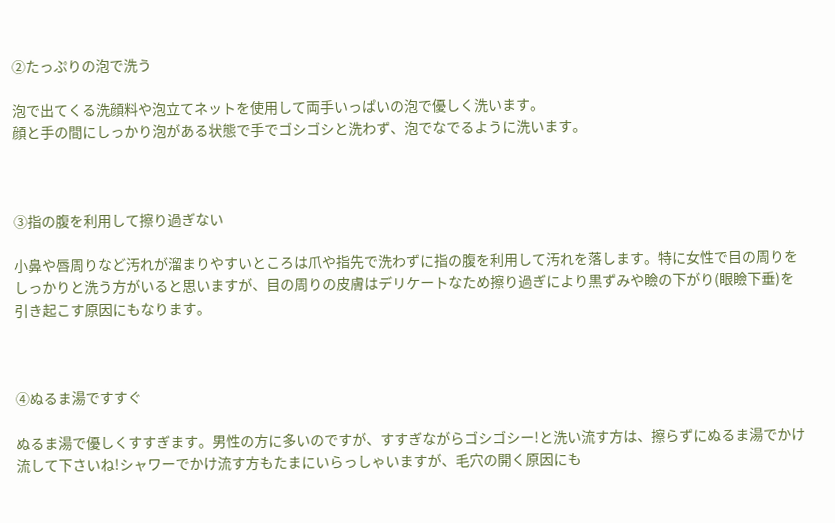②たっぷりの泡で洗う

泡で出てくる洗顔料や泡立てネットを使用して両手いっぱいの泡で優しく洗います。
顔と手の間にしっかり泡がある状態で手でゴシゴシと洗わず、泡でなでるように洗います。



③指の腹を利用して擦り過ぎない

小鼻や唇周りなど汚れが溜まりやすいところは爪や指先で洗わずに指の腹を利用して汚れを落します。特に女性で目の周りをしっかりと洗う方がいると思いますが、目の周りの皮膚はデリケートなため擦り過ぎにより黒ずみや瞼の下がり(眼瞼下垂)を引き起こす原因にもなります。



④ぬるま湯ですすぐ

ぬるま湯で優しくすすぎます。男性の方に多いのですが、すすぎながらゴシゴシー!と洗い流す方は、擦らずにぬるま湯でかけ流して下さいね!シャワーでかけ流す方もたまにいらっしゃいますが、毛穴の開く原因にも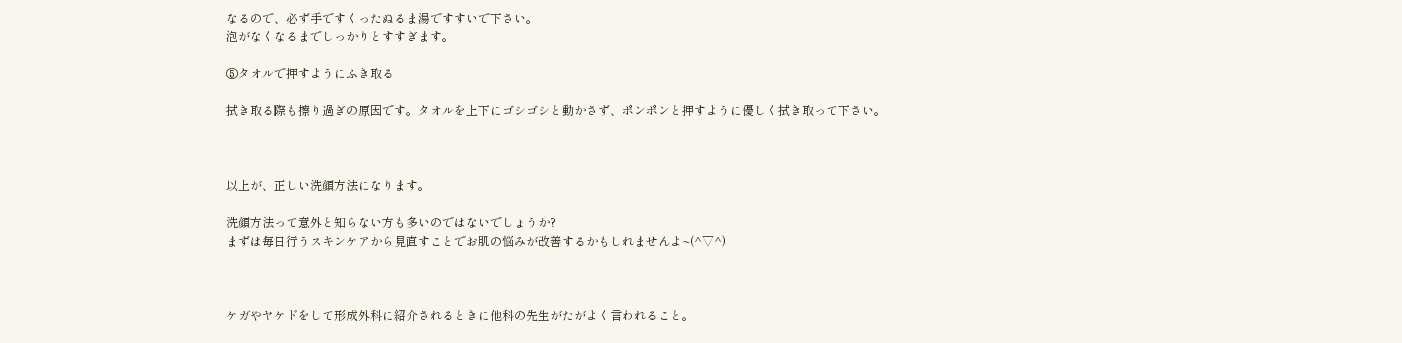なるので、必ず手ですくったぬるま湯ですすいで下さい。
泡がなくなるまでしっかりとすすぎます。

⑤タオルで押すようにふき取る

拭き取る際も擦り過ぎの原因です。タオルを上下にゴシゴシと動かさず、ポンポンと押すように優しく拭き取って下さい。



以上が、正しい洗顔方法になります。

洗顔方法って意外と知らない方も多いのではないでしょうか?
まずは毎日行うスキンケアから見直すことでお肌の悩みが改善するかもしれませんよ~(^▽^)



ケガやヤケドをして形成外科に紹介されるときに他科の先生がたがよく言われること。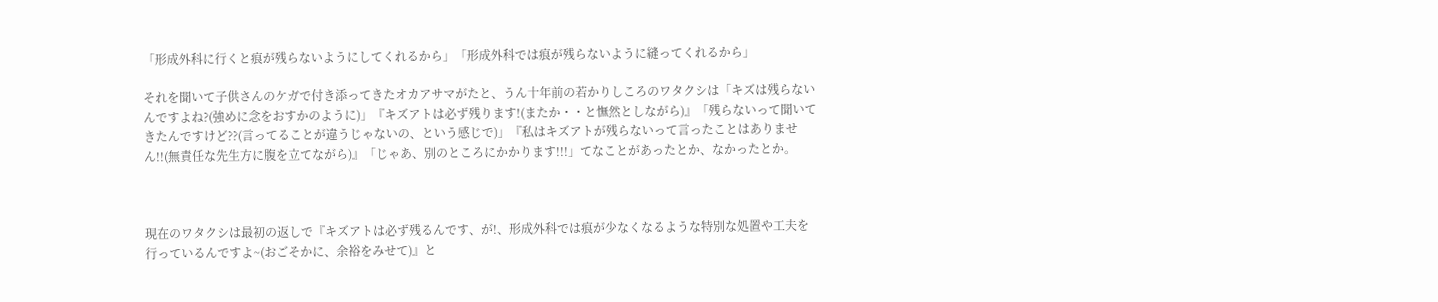「形成外科に行くと痕が残らないようにしてくれるから」「形成外科では痕が残らないように縫ってくれるから」

それを聞いて子供さんのケガで付き添ってきたオカアサマがたと、うん十年前の若かりしころのワタクシは「キズは残らないんですよね?(強めに念をおすかのように)」『キズアトは必ず残ります!(またか・・と憮然としながら)』「残らないって聞いてきたんですけど??(言ってることが違うじゃないの、という感じで)」『私はキズアトが残らないって言ったことはありません!!(無責任な先生方に腹を立てながら)』「じゃあ、別のところにかかります!!!」てなことがあったとか、なかったとか。



現在のワタクシは最初の返しで『キズアトは必ず残るんです、が!、形成外科では痕が少なくなるような特別な処置や工夫を行っているんですよ~(おごそかに、余裕をみせて)』と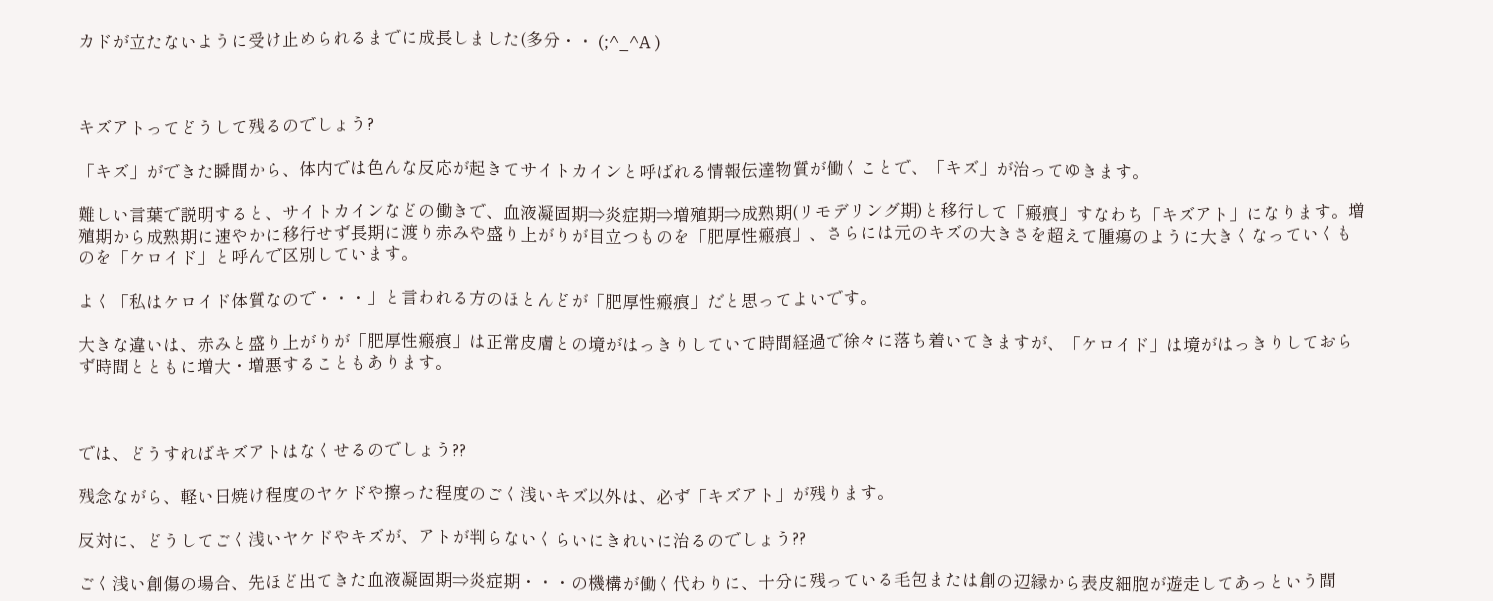カドが立たないように受け止められるまでに成長しました(多分・・ (;^_^A )



キズアトってどうして残るのでしょう?

「キズ」ができた瞬間から、体内では色んな反応が起きてサイトカインと呼ばれる情報伝達物質が働くことで、「キズ」が治ってゆきます。

難しい言葉で説明すると、サイトカインなどの働きで、血液凝固期⇒炎症期⇒増殖期⇒成熟期(リモデリング期)と移行して「瘢痕」すなわち「キズアト」になります。増殖期から成熟期に速やかに移行せず長期に渡り赤みや盛り上がりが目立つものを「肥厚性瘢痕」、さらには元のキズの大きさを超えて腫瘍のように大きくなっていくものを「ケロイド」と呼んで区別しています。

よく「私はケロイド体質なので・・・」と言われる方のほとんどが「肥厚性瘢痕」だと思ってよいです。

大きな違いは、赤みと盛り上がりが「肥厚性瘢痕」は正常皮膚との境がはっきりしていて時間経過で徐々に落ち着いてきますが、「ケロイド」は境がはっきりしておらず時間とともに増大・増悪することもあります。



では、どうすればキズアトはなくせるのでしょう??

残念ながら、軽い日焼け程度のヤケドや擦った程度のごく浅いキズ以外は、必ず「キズアト」が残ります。

反対に、どうしてごく浅いヤケドやキズが、アトが判らないくらいにきれいに治るのでしょう??

ごく浅い創傷の場合、先ほど出てきた血液凝固期⇒炎症期・・・の機構が働く代わりに、十分に残っている毛包または創の辺縁から表皮細胞が遊走してあっという間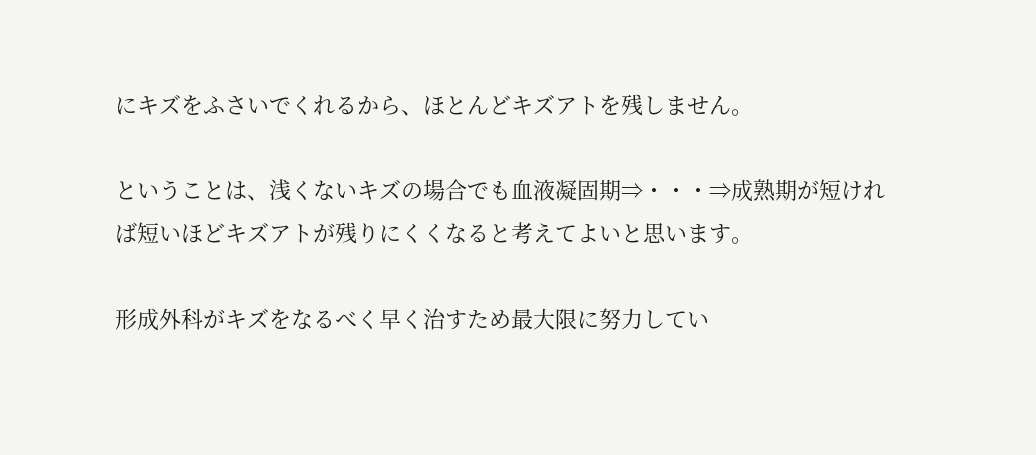にキズをふさいでくれるから、ほとんどキズアトを残しません。

ということは、浅くないキズの場合でも血液凝固期⇒・・・⇒成熟期が短ければ短いほどキズアトが残りにくくなると考えてよいと思います。

形成外科がキズをなるべく早く治すため最大限に努力してい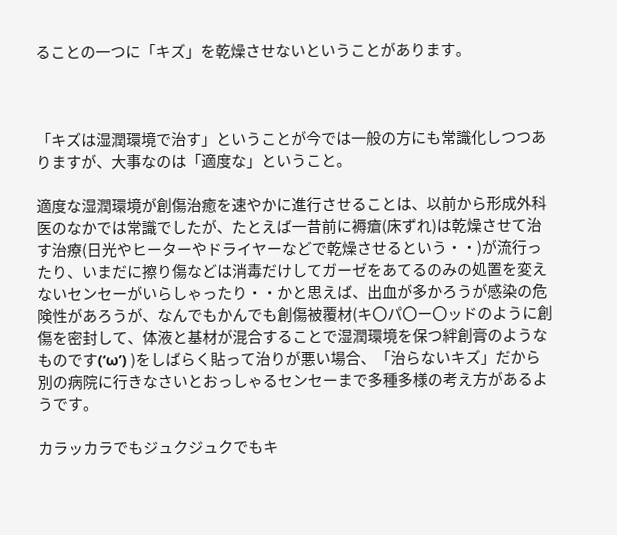ることの一つに「キズ」を乾燥させないということがあります。



「キズは湿潤環境で治す」ということが今では一般の方にも常識化しつつありますが、大事なのは「適度な」ということ。

適度な湿潤環境が創傷治癒を速やかに進行させることは、以前から形成外科医のなかでは常識でしたが、たとえば一昔前に褥瘡(床ずれ)は乾燥させて治す治療(日光やヒーターやドライヤーなどで乾燥させるという・・)が流行ったり、いまだに擦り傷などは消毒だけしてガーゼをあてるのみの処置を変えないセンセーがいらしゃったり・・かと思えば、出血が多かろうが感染の危険性があろうが、なんでもかんでも創傷被覆材(キ〇パ〇ー〇ッドのように創傷を密封して、体液と基材が混合することで湿潤環境を保つ絆創膏のようなものです(‘ω’) )をしばらく貼って治りが悪い場合、「治らないキズ」だから別の病院に行きなさいとおっしゃるセンセーまで多種多様の考え方があるようです。

カラッカラでもジュクジュクでもキ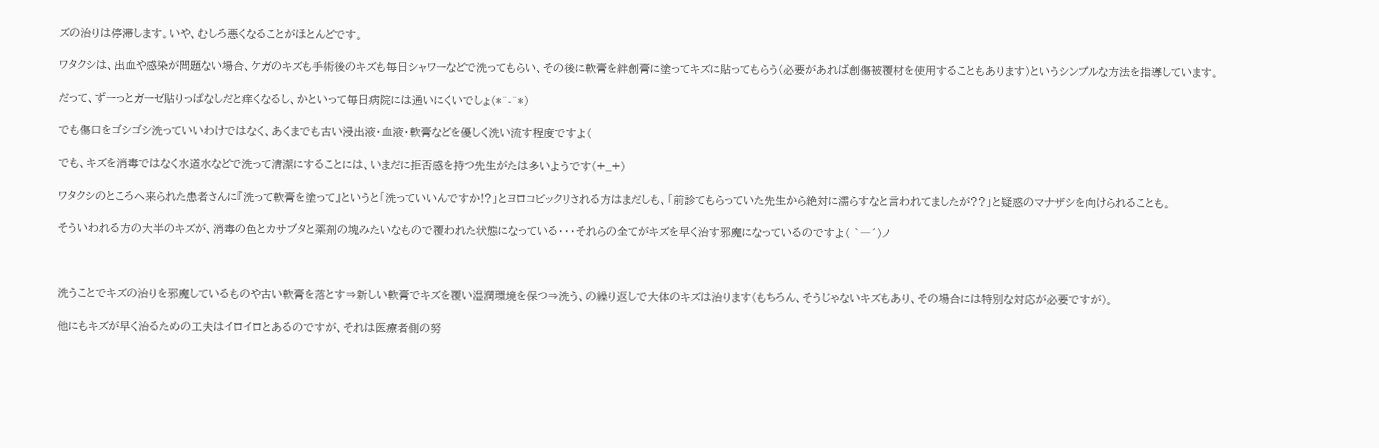ズの治りは停滞します。いや、むしろ悪くなることがほとんどです。

ワタクシは、出血や感染が問題ない場合、ケガのキズも手術後のキズも毎日シャワーなどで洗ってもらい、その後に軟膏を絆創膏に塗ってキズに貼ってもらう(必要があれば創傷被覆材を使用することもあります)というシンプルな方法を指導しています。

だって、ずーっとガーゼ貼りっぱなしだと痒くなるし、かといって毎日病院には通いにくいでしょ(*^-^*)

でも傷口をゴシゴシ洗っていいわけではなく、あくまでも古い浸出液・血液・軟膏などを優しく洗い流す程度ですよ(

でも、キズを消毒ではなく水道水などで洗って清潔にすることには、いまだに拒否感を持つ先生がたは多いようです(+_+)

ワタクシのところへ来られた患者さんに『洗って軟膏を塗って』というと「洗っていいんですか!?」とヨロコビックリされる方はまだしも、「前診てもらっていた先生から絶対に濡らすなと言われてましたが??」と疑惑のマナザシを向けられることも。

そういわれる方の大半のキズが、消毒の色とカサブタと薬剤の塊みたいなもので覆われた状態になっている・・・それらの全てがキズを早く治す邪魔になっているのですよ( `―´)ノ



洗うことでキズの治りを邪魔しているものや古い軟膏を落とす⇒新しい軟膏でキズを覆い湿潤環境を保つ⇒洗う、の繰り返しで大体のキズは治ります(もちろん、そうじゃないキズもあり、その場合には特別な対応が必要ですが)。

他にもキズが早く治るための工夫はイロイロとあるのですが、それは医療者側の努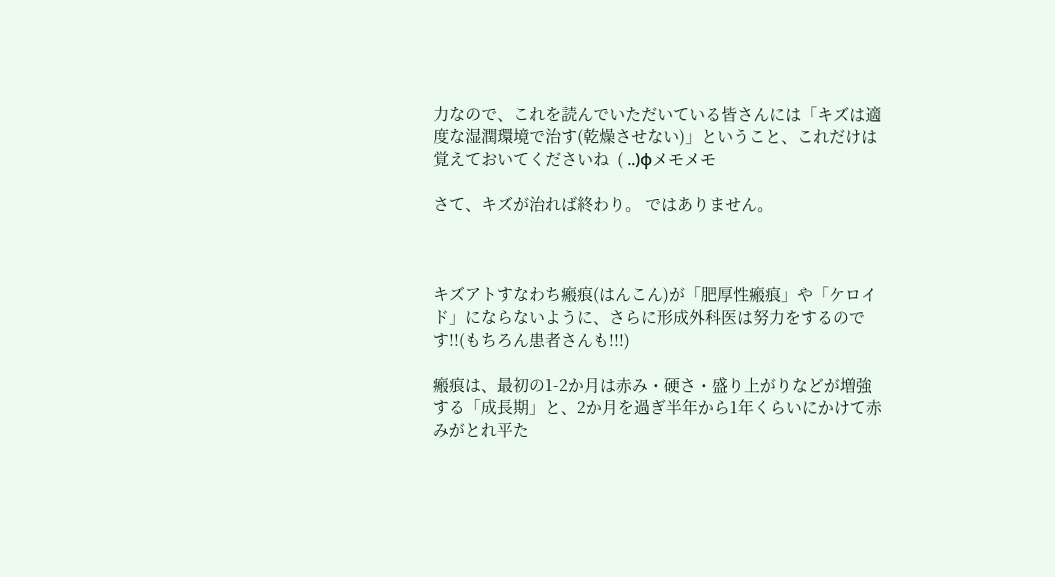力なので、これを読んでいただいている皆さんには「キズは適度な湿潤環境で治す(乾燥させない)」ということ、これだけは覚えておいてくださいね  ( ..)φメモメモ

さて、キズが治れば終わり。 ではありません。



キズアトすなわち瘢痕(はんこん)が「肥厚性瘢痕」や「ケロイド」にならないように、さらに形成外科医は努力をするのです!!(もちろん患者さんも!!!)

瘢痕は、最初の1-2か月は赤み・硬さ・盛り上がりなどが増強する「成長期」と、2か月を過ぎ半年から1年くらいにかけて赤みがとれ平た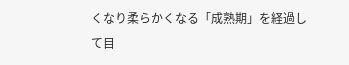くなり柔らかくなる「成熟期」を経過して目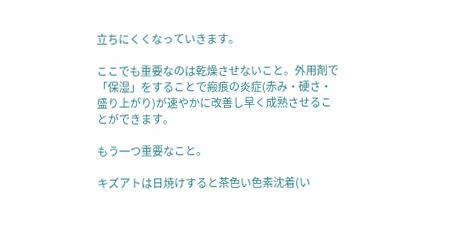立ちにくくなっていきます。

ここでも重要なのは乾燥させないこと。外用剤で「保湿」をすることで瘢痕の炎症(赤み・硬さ・盛り上がり)が速やかに改善し早く成熟させることができます。

もう一つ重要なこと。

キズアトは日焼けすると茶色い色素沈着(い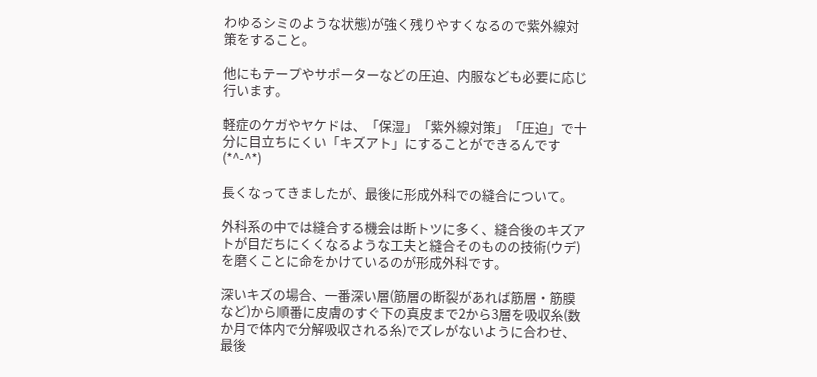わゆるシミのような状態)が強く残りやすくなるので紫外線対策をすること。

他にもテープやサポーターなどの圧迫、内服なども必要に応じ行います。

軽症のケガやヤケドは、「保湿」「紫外線対策」「圧迫」で十分に目立ちにくい「キズアト」にすることができるんです(*^-^*)

長くなってきましたが、最後に形成外科での縫合について。

外科系の中では縫合する機会は断トツに多く、縫合後のキズアトが目だちにくくなるような工夫と縫合そのものの技術(ウデ)を磨くことに命をかけているのが形成外科です。

深いキズの場合、一番深い層(筋層の断裂があれば筋層・筋膜など)から順番に皮膚のすぐ下の真皮まで2から3層を吸収糸(数か月で体内で分解吸収される糸)でズレがないように合わせ、最後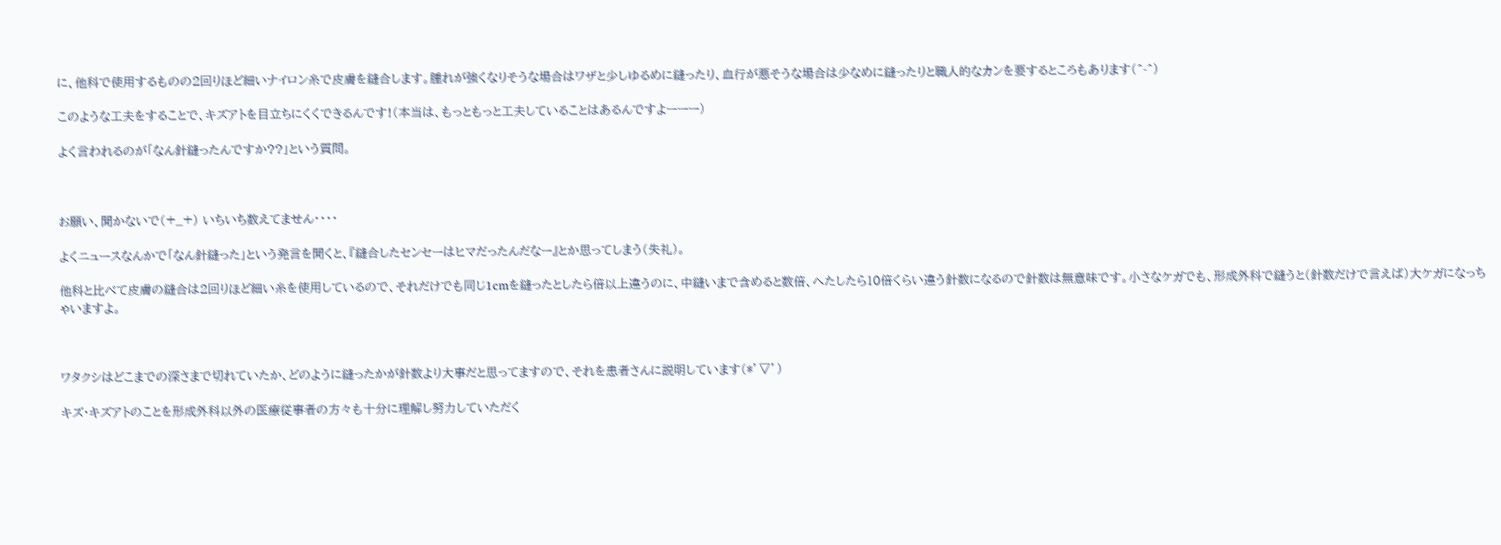に、他科で使用するものの2回りほど細いナイロン糸で皮膚を縫合します。腫れが強くなりそうな場合はワザと少しゆるめに縫ったり、血行が悪そうな場合は少なめに縫ったりと職人的なカンを要するところもあります(^-^)

このような工夫をすることで、キズアトを目立ちにくくできるんです!(本当は、もっともっと工夫していることはあるんですよーーー)

よく言われるのが「なん針縫ったんですか??」という質問。



お願い、聞かないで(+_+) いちいち数えてません・・・・

よくニュースなんかで「なん針縫った」という発言を聞くと、『縫合したセンセーはヒマだったんだなー』とか思ってしまう(失礼)。

他科と比べて皮膚の縫合は2回りほど細い糸を使用しているので、それだけでも同じ1cmを縫ったとしたら倍以上違うのに、中縫いまで含めると数倍、へたしたら10倍くらい違う針数になるので針数は無意味です。小さなケガでも、形成外科で縫うと(針数だけで言えば)大ケガになっちゃいますよ。



ワタクシはどこまでの深さまで切れていたか、どのように縫ったかが針数より大事だと思ってますので、それを患者さんに説明しています(*’▽’)

キズ・キズアトのことを形成外科以外の医療従事者の方々も十分に理解し努力していただく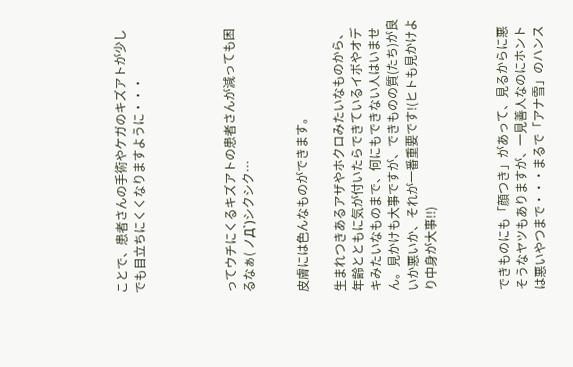ことで、患者さんの手術やケガのキズアトが少しでも目立ちにくくなりますように・・・




ってウチにくるキズアトの患者さんが減っても困るなぁ( ノД`)シクシク…


皮膚には色んなものができます。

生まれつきあるアザやホクロみたいなものから、年齢とともに気が付いたらできているイボやオデキみたいなものまで、何にもできない人はいません。見かけも大事ですが、できものの質(たち)が良いか悪いか、それが一番重要です!(ヒトも見かけより中身が大事!!)



できものにも「顔つき」があって、見るからに悪そうなヤツもありますが、一見善人なのにホントは悪いやつまで・・・まるで「アナ雪」のハンス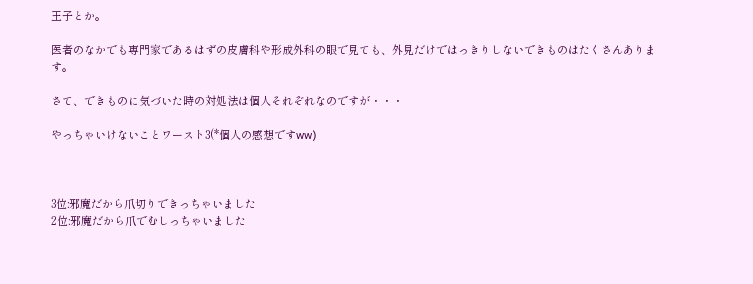王子とか。

医者のなかでも専門家であるはずの皮膚科や形成外科の眼で見ても、外見だけではっきりしないできものはたくさんあります。

さて、できものに気づいた時の対処法は個人それぞれなのですが・・・

やっちゃいけないことワースト3(*個人の感想ですww)



3位:邪魔だから爪切りできっちゃいました
2位:邪魔だから爪でむしっちゃいました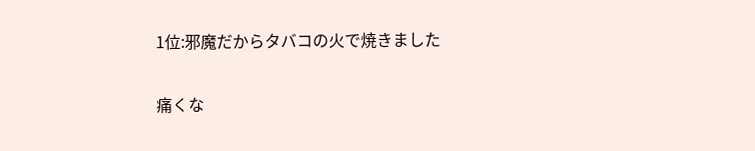1位:邪魔だからタバコの火で焼きました

痛くな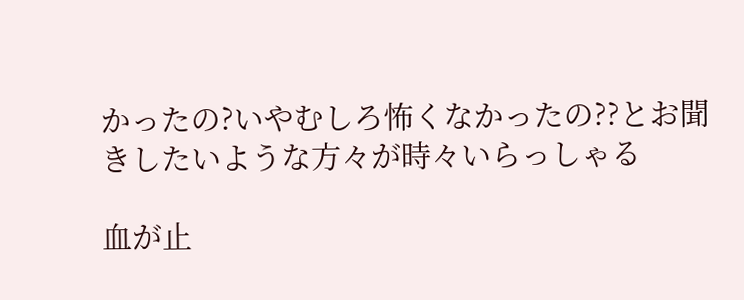かったの?いやむしろ怖くなかったの??とお聞きしたいような方々が時々いらっしゃる

血が止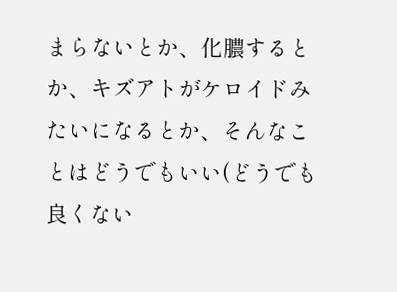まらないとか、化膿するとか、キズアトがケロイドみたいになるとか、そんなことはどうでもいい(どうでも良くない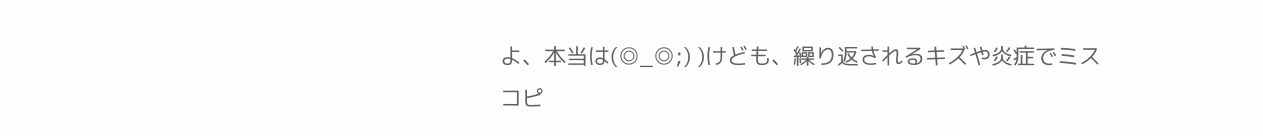よ、本当は(◎_◎;) )けども、繰り返されるキズや炎症でミスコピ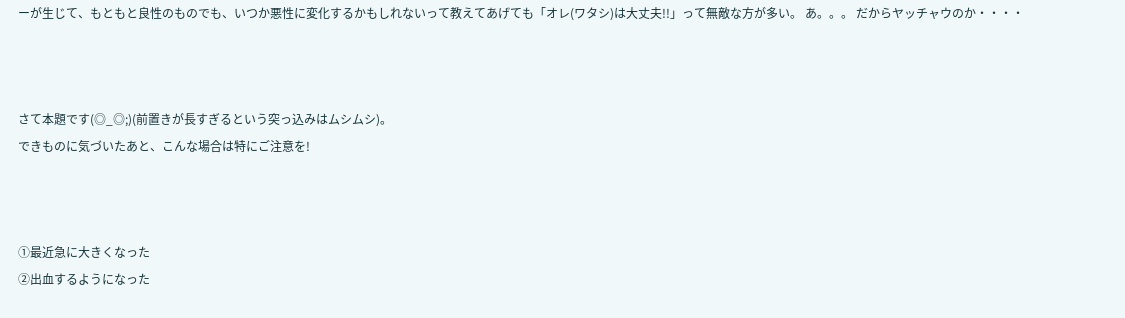ーが生じて、もともと良性のものでも、いつか悪性に変化するかもしれないって教えてあげても「オレ(ワタシ)は大丈夫!!」って無敵な方が多い。 あ。。。 だからヤッチャウのか・・・・



さて本題です(◎_◎;)(前置きが長すぎるという突っ込みはムシムシ)。
できものに気づいたあと、こんな場合は特にご注意を!



①最近急に大きくなった
②出血するようになった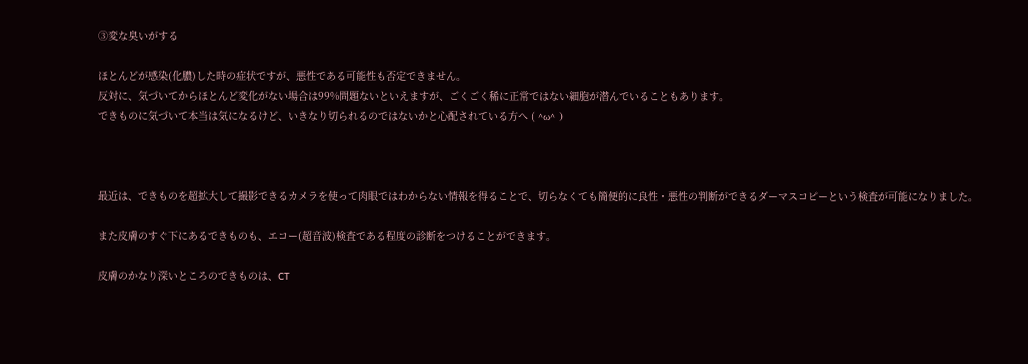③変な臭いがする

ほとんどが感染(化膿)した時の症状ですが、悪性である可能性も否定できません。
反対に、気づいてからほとんど変化がない場合は99%問題ないといえますが、ごくごく稀に正常ではない細胞が潜んでいることもあります。
できものに気づいて本当は気になるけど、いきなり切られるのではないかと心配されている方へ ( ^ω^ )



最近は、できものを超拡大して撮影できるカメラを使って肉眼ではわからない情報を得ることで、切らなくても簡便的に良性・悪性の判断ができるダーマスコピーという検査が可能になりました。

また皮膚のすぐ下にあるできものも、エコー(超音波)検査である程度の診断をつけることができます。

皮膚のかなり深いところのできものは、CT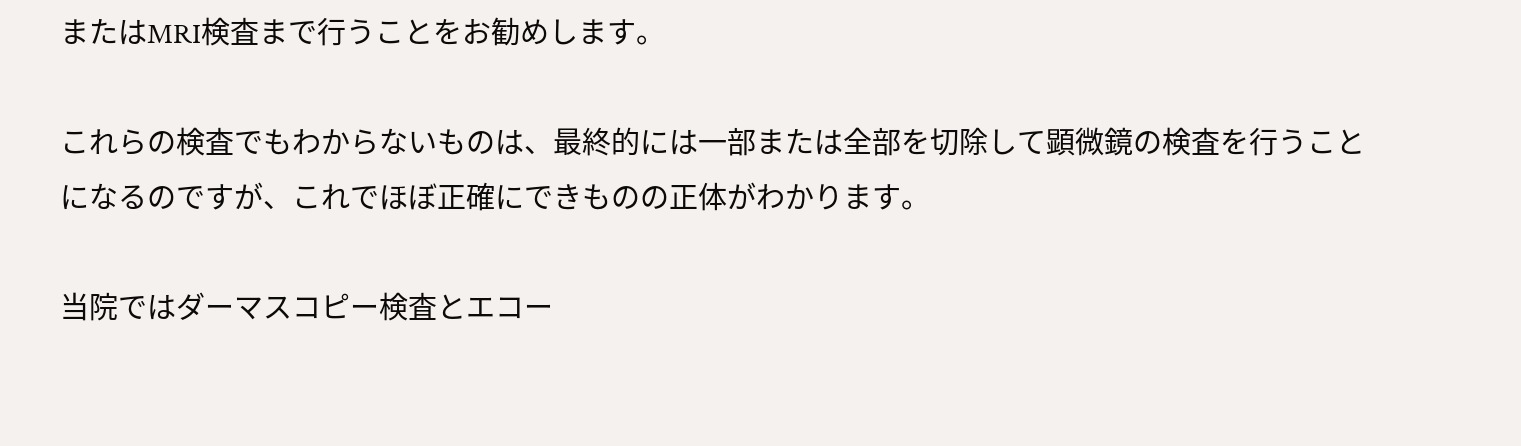またはMRI検査まで行うことをお勧めします。

これらの検査でもわからないものは、最終的には一部または全部を切除して顕微鏡の検査を行うことになるのですが、これでほぼ正確にできものの正体がわかります。

当院ではダーマスコピー検査とエコー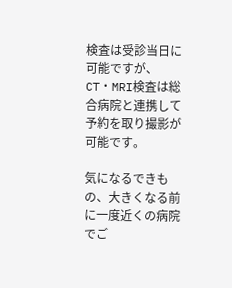検査は受診当日に可能ですが、CT・MRI検査は総合病院と連携して予約を取り撮影が可能です。

気になるできもの、大きくなる前に一度近くの病院でご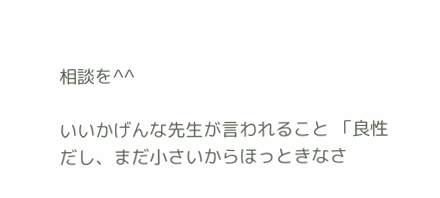相談を^^

いいかげんな先生が言われること 「良性だし、まだ小さいからほっときなさ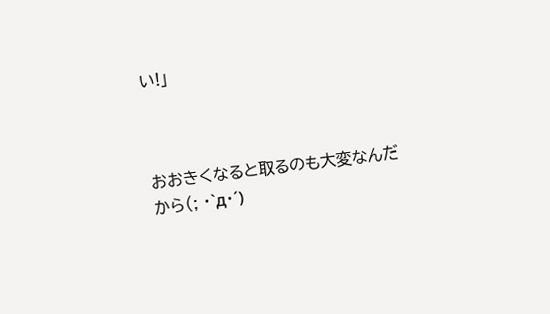い!」



おおきくなると取るのも大変なんだから(; ・`д・´)